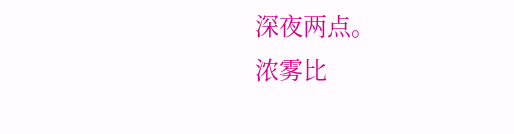深夜两点。
浓雾比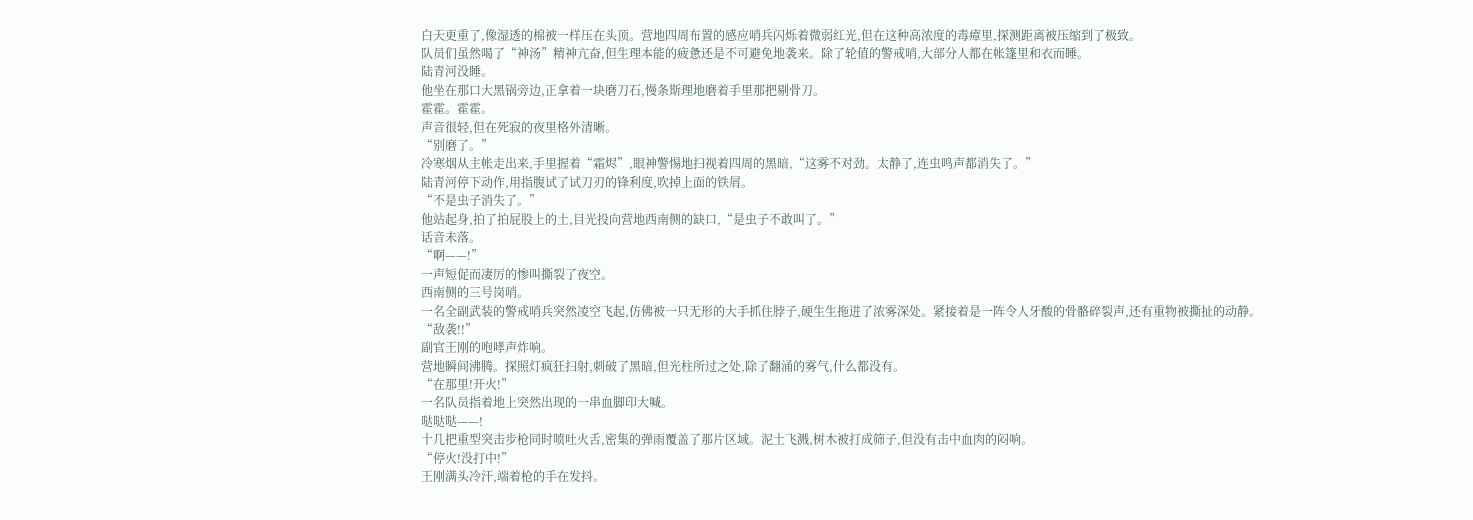白天更重了,像湿透的棉被一样压在头顶。营地四周布置的感应哨兵闪烁着微弱红光,但在这种高浓度的毒瘴里,探测距离被压缩到了极致。
队员们虽然喝了“神汤”精神亢奋,但生理本能的疲惫还是不可避免地袭来。除了轮值的警戒哨,大部分人都在帐篷里和衣而睡。
陆青河没睡。
他坐在那口大黑锅旁边,正拿着一块磨刀石,慢条斯理地磨着手里那把剔骨刀。
霍霍。霍霍。
声音很轻,但在死寂的夜里格外清晰。
“别磨了。”
冷寒烟从主帐走出来,手里握着“霜烬”,眼神警惕地扫视着四周的黑暗,“这雾不对劲。太静了,连虫鸣声都消失了。”
陆青河停下动作,用指腹试了试刀刃的锋利度,吹掉上面的铁屑。
“不是虫子消失了。”
他站起身,拍了拍屁股上的土,目光投向营地西南侧的缺口,“是虫子不敢叫了。”
话音未落。
“啊——!”
一声短促而凄厉的惨叫撕裂了夜空。
西南侧的三号岗哨。
一名全副武装的警戒哨兵突然凌空飞起,仿佛被一只无形的大手抓住脖子,硬生生拖进了浓雾深处。紧接着是一阵令人牙酸的骨骼碎裂声,还有重物被撕扯的动静。
“敌袭!!”
副官王刚的咆哮声炸响。
营地瞬间沸腾。探照灯疯狂扫射,刺破了黑暗,但光柱所过之处,除了翻涌的雾气,什么都没有。
“在那里!开火!”
一名队员指着地上突然出现的一串血脚印大喊。
哒哒哒——!
十几把重型突击步枪同时喷吐火舌,密集的弹雨覆盖了那片区域。泥土飞溅,树木被打成筛子,但没有击中血肉的闷响。
“停火!没打中!”
王刚满头冷汗,端着枪的手在发抖。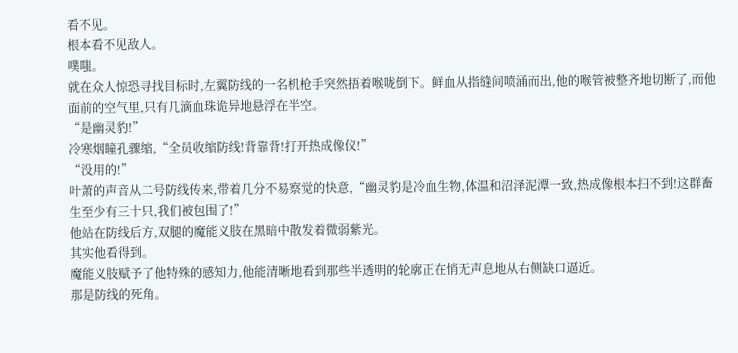看不见。
根本看不见敌人。
噗嗤。
就在众人惊恐寻找目标时,左翼防线的一名机枪手突然捂着喉咙倒下。鲜血从指缝间喷涌而出,他的喉管被整齐地切断了,而他面前的空气里,只有几滴血珠诡异地悬浮在半空。
“是幽灵豹!”
冷寒烟瞳孔骤缩,“全员收缩防线!背靠背!打开热成像仪!”
“没用的!”
叶萧的声音从二号防线传来,带着几分不易察觉的快意,“幽灵豹是冷血生物,体温和沼泽泥潭一致,热成像根本扫不到!这群畜生至少有三十只,我们被包围了!”
他站在防线后方,双腿的魔能义肢在黑暗中散发着微弱紫光。
其实他看得到。
魔能义肢赋予了他特殊的感知力,他能清晰地看到那些半透明的轮廓正在悄无声息地从右侧缺口逼近。
那是防线的死角。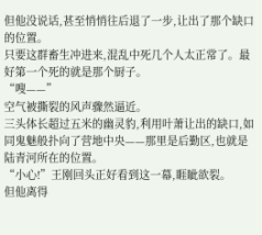但他没说话,甚至悄悄往后退了一步,让出了那个缺口的位置。
只要这群畜生冲进来,混乱中死几个人太正常了。最好第一个死的就是那个厨子。
“嗖——”
空气被撕裂的风声骤然逼近。
三头体长超过五米的幽灵豹,利用叶萧让出的缺口,如同鬼魅般扑向了营地中央——那里是后勤区,也就是陆青河所在的位置。
“小心!”王刚回头正好看到这一幕,睚眦欲裂。
但他离得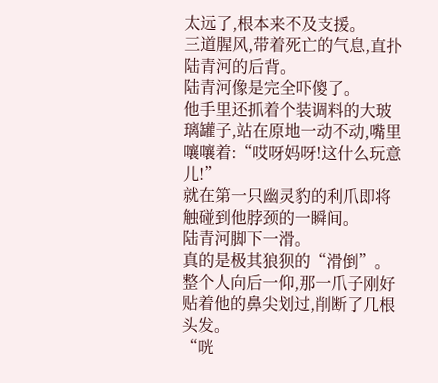太远了,根本来不及支援。
三道腥风,带着死亡的气息,直扑陆青河的后背。
陆青河像是完全吓傻了。
他手里还抓着个装调料的大玻璃罐子,站在原地一动不动,嘴里嚷嚷着:“哎呀妈呀!这什么玩意儿!”
就在第一只幽灵豹的利爪即将触碰到他脖颈的一瞬间。
陆青河脚下一滑。
真的是极其狼狈的“滑倒”。
整个人向后一仰,那一爪子刚好贴着他的鼻尖划过,削断了几根头发。
“咣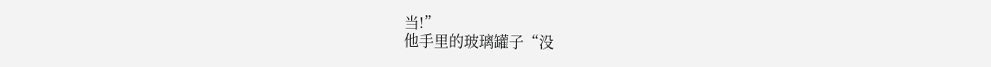当!”
他手里的玻璃罐子“没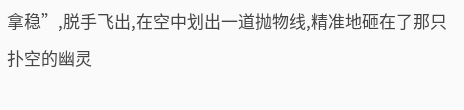拿稳”,脱手飞出,在空中划出一道抛物线,精准地砸在了那只扑空的幽灵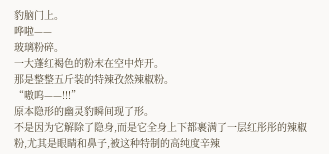豹脑门上。
哗啦——
玻璃粉碎。
一大蓬红褐色的粉末在空中炸开。
那是整整五斤装的特辣孜然辣椒粉。
“嗷呜——!!!”
原本隐形的幽灵豹瞬间现了形。
不是因为它解除了隐身,而是它全身上下都裹满了一层红彤彤的辣椒粉,尤其是眼睛和鼻子,被这种特制的高纯度辛辣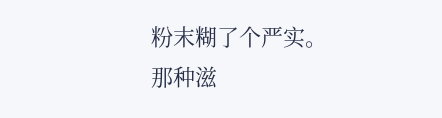粉末糊了个严实。
那种滋